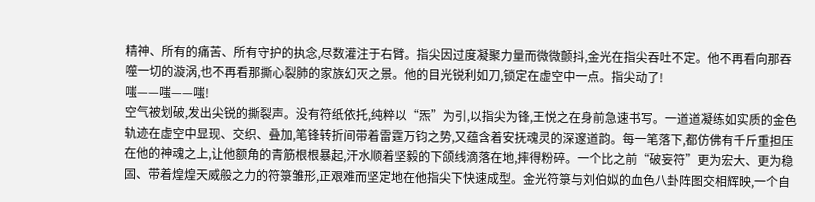精神、所有的痛苦、所有守护的执念,尽数灌注于右臂。指尖因过度凝聚力量而微微颤抖,金光在指尖吞吐不定。他不再看向那吞噬一切的漩涡,也不再看那撕心裂肺的家族幻灭之景。他的目光锐利如刀,锁定在虚空中一点。指尖动了!
嗤——嗤——嗤!
空气被划破,发出尖锐的撕裂声。没有符纸依托,纯粹以“炁”为引,以指尖为锋,王悦之在身前急速书写。一道道凝练如实质的金色轨迹在虚空中显现、交织、叠加,笔锋转折间带着雷霆万钧之势,又蕴含着安抚魂灵的深邃道韵。每一笔落下,都仿佛有千斤重担压在他的神魂之上,让他额角的青筋根根暴起,汗水顺着坚毅的下颌线滴落在地,摔得粉碎。一个比之前“破妄符”更为宏大、更为稳固、带着煌煌天威般之力的符箓雏形,正艰难而坚定地在他指尖下快速成型。金光符箓与刘伯姒的血色八卦阵图交相辉映,一个自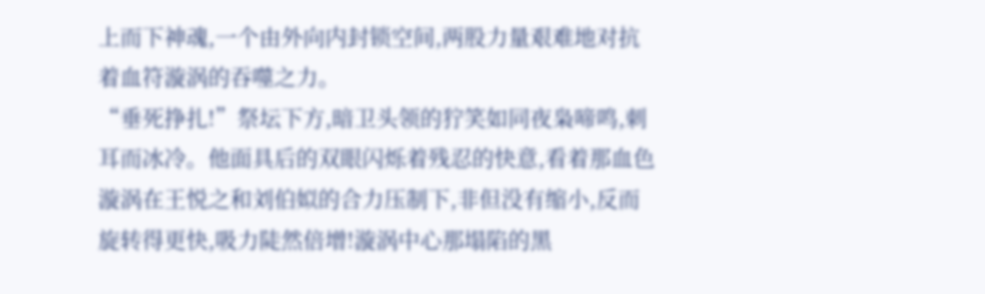上而下神魂,一个由外向内封锁空间,两股力量艰难地对抗着血符漩涡的吞噬之力。
“垂死挣扎!”祭坛下方,暗卫头领的狞笑如同夜枭啼鸣,刺耳而冰冷。他面具后的双眼闪烁着残忍的快意,看着那血色漩涡在王悦之和刘伯姒的合力压制下,非但没有缩小,反而旋转得更快,吸力陡然倍增!漩涡中心那塌陷的黑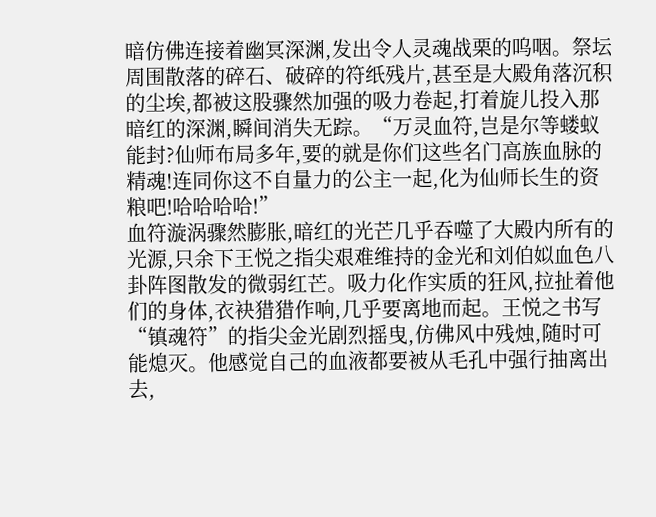暗仿佛连接着幽冥深渊,发出令人灵魂战栗的呜咽。祭坛周围散落的碎石、破碎的符纸残片,甚至是大殿角落沉积的尘埃,都被这股骤然加强的吸力卷起,打着旋儿投入那暗红的深渊,瞬间消失无踪。“万灵血符,岂是尔等蝼蚁能封?仙师布局多年,要的就是你们这些名门高族血脉的精魂!连同你这不自量力的公主一起,化为仙师长生的资粮吧!哈哈哈哈!”
血符漩涡骤然膨胀,暗红的光芒几乎吞噬了大殿内所有的光源,只余下王悦之指尖艰难维持的金光和刘伯姒血色八卦阵图散发的微弱红芒。吸力化作实质的狂风,拉扯着他们的身体,衣袂猎猎作响,几乎要离地而起。王悦之书写“镇魂符”的指尖金光剧烈摇曳,仿佛风中残烛,随时可能熄灭。他感觉自己的血液都要被从毛孔中强行抽离出去,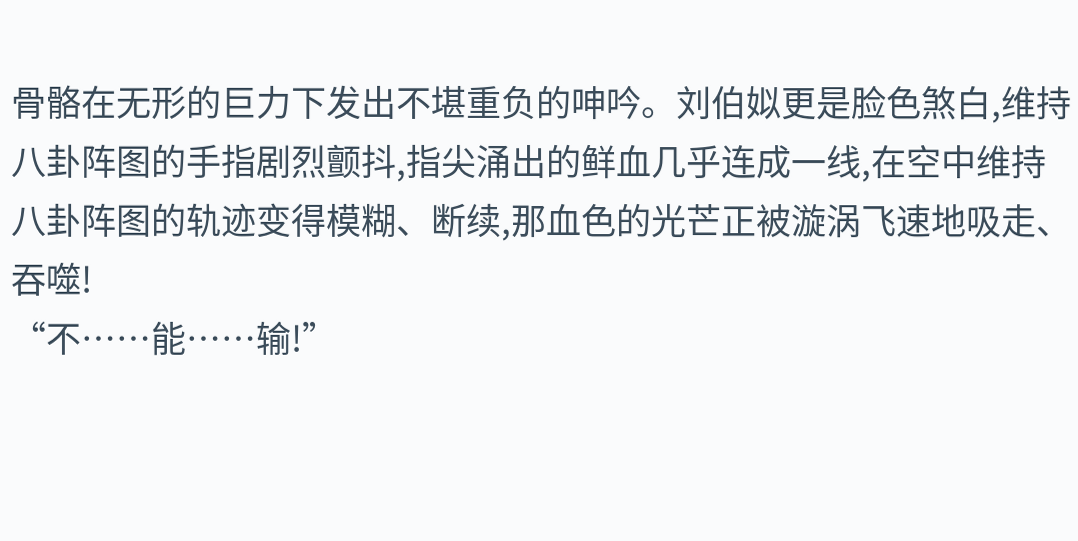骨骼在无形的巨力下发出不堪重负的呻吟。刘伯姒更是脸色煞白,维持八卦阵图的手指剧烈颤抖,指尖涌出的鲜血几乎连成一线,在空中维持八卦阵图的轨迹变得模糊、断续,那血色的光芒正被漩涡飞速地吸走、吞噬!
“不……能……输!”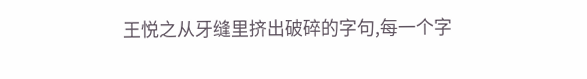王悦之从牙缝里挤出破碎的字句,每一个字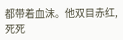都带着血沫。他双目赤红,死死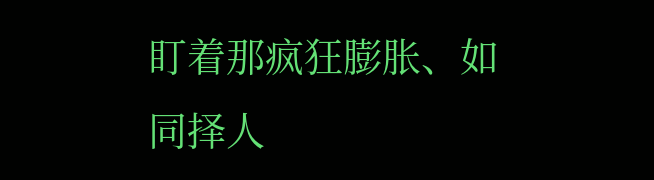盯着那疯狂膨胀、如同择人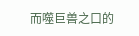而噬巨兽之口的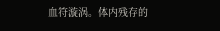血符漩涡。体内残存的